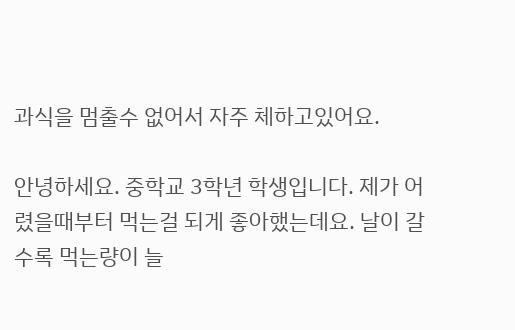과식을 멈출수 없어서 자주 체하고있어요.

안녕하세요. 중학교 3학년 학생입니다. 제가 어렸을때부터 먹는걸 되게 좋아했는데요. 날이 갈수록 먹는량이 늘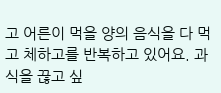고 어른이 먹을 양의 음식을 다 먹고 체하고를 반복하고 있어요. 과식을 끊고 싶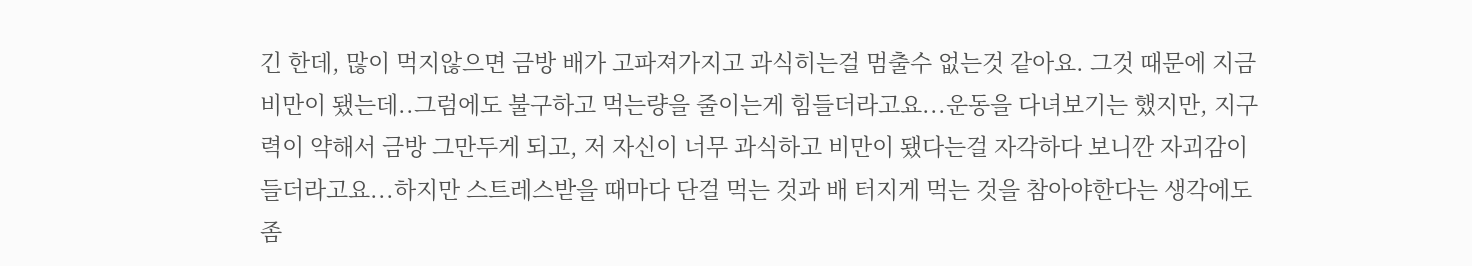긴 한데, 많이 먹지않으면 금방 배가 고파져가지고 과식히는걸 멈출수 없는것 같아요. 그것 때문에 지금 비만이 됐는데..그럼에도 불구하고 먹는량을 줄이는게 힘들더라고요...운동을 다녀보기는 했지만, 지구력이 약해서 금방 그만두게 되고, 저 자신이 너무 과식하고 비만이 됐다는걸 자각하다 보니깐 자괴감이 들더라고요...하지만 스트레스받을 때마다 단걸 먹는 것과 배 터지게 먹는 것을 참아야한다는 생각에도 좀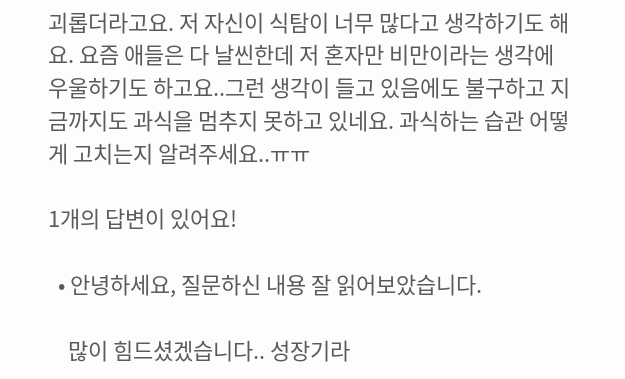괴롭더라고요. 저 자신이 식탐이 너무 많다고 생각하기도 해요. 요즘 애들은 다 날씬한데 저 혼자만 비만이라는 생각에 우울하기도 하고요..그런 생각이 들고 있음에도 불구하고 지금까지도 과식을 멈추지 못하고 있네요. 과식하는 습관 어떻게 고치는지 알려주세요..ㅠㅠ

1개의 답변이 있어요!

  • 안녕하세요, 질문하신 내용 잘 읽어보았습니다.

    많이 힘드셨겠습니다.. 성장기라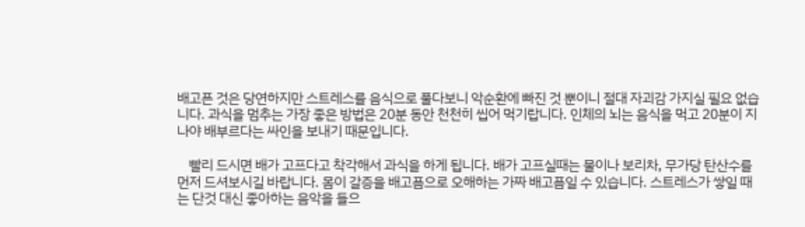배고픈 것은 당연하지만 스트레스를 음식으로 풀다보니 악순환에 빠진 것 뿐이니 절대 자괴감 가지실 필요 없습니다. 과식을 멈추는 가장 좋은 방법은 20분 동안 천천히 씹어 먹기랍니다. 인체의 뇌는 음식을 먹고 20분이 지나야 배부르다는 싸인을 보내기 때문입니다.

    빨리 드시면 배가 고프다고 착각해서 과식을 하게 됩니다. 배가 고프실때는 물이나 보리차, 무가당 탄산수를 먼저 드셔보시길 바랍니다. 몸이 갈증을 배고픔으로 오해하는 가짜 배고픔일 수 있습니다. 스트레스가 쌓일 때는 단것 대신 좋아하는 음악을 들으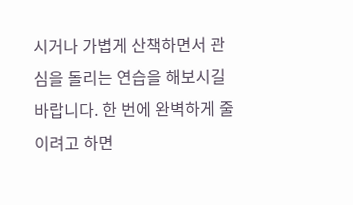시거나 가볍게 산책하면서 관심을 돌리는 연습을 해보시길 바랍니다. 한 번에 완벽하게 줄이려고 하면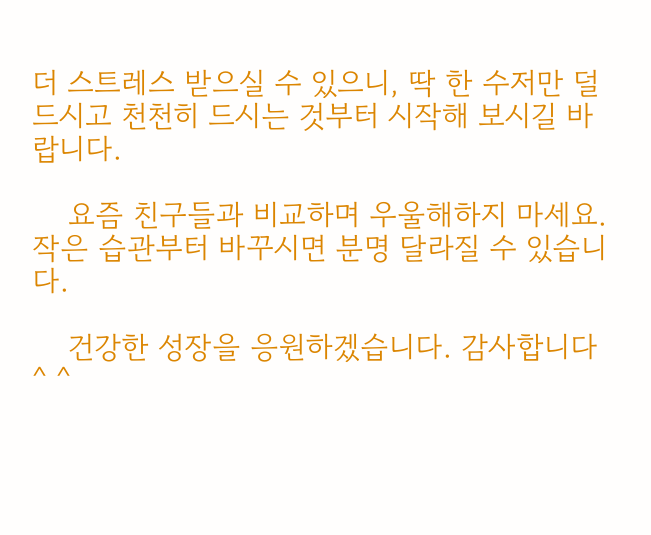더 스트레스 받으실 수 있으니, 딱 한 수저만 덜 드시고 천천히 드시는 것부터 시작해 보시길 바랍니다.

    요즘 친구들과 비교하며 우울해하지 마세요. 작은 습관부터 바꾸시면 분명 달라질 수 있습니다.

    건강한 성장을 응원하겠습니다. 감사합니다 ^ ^